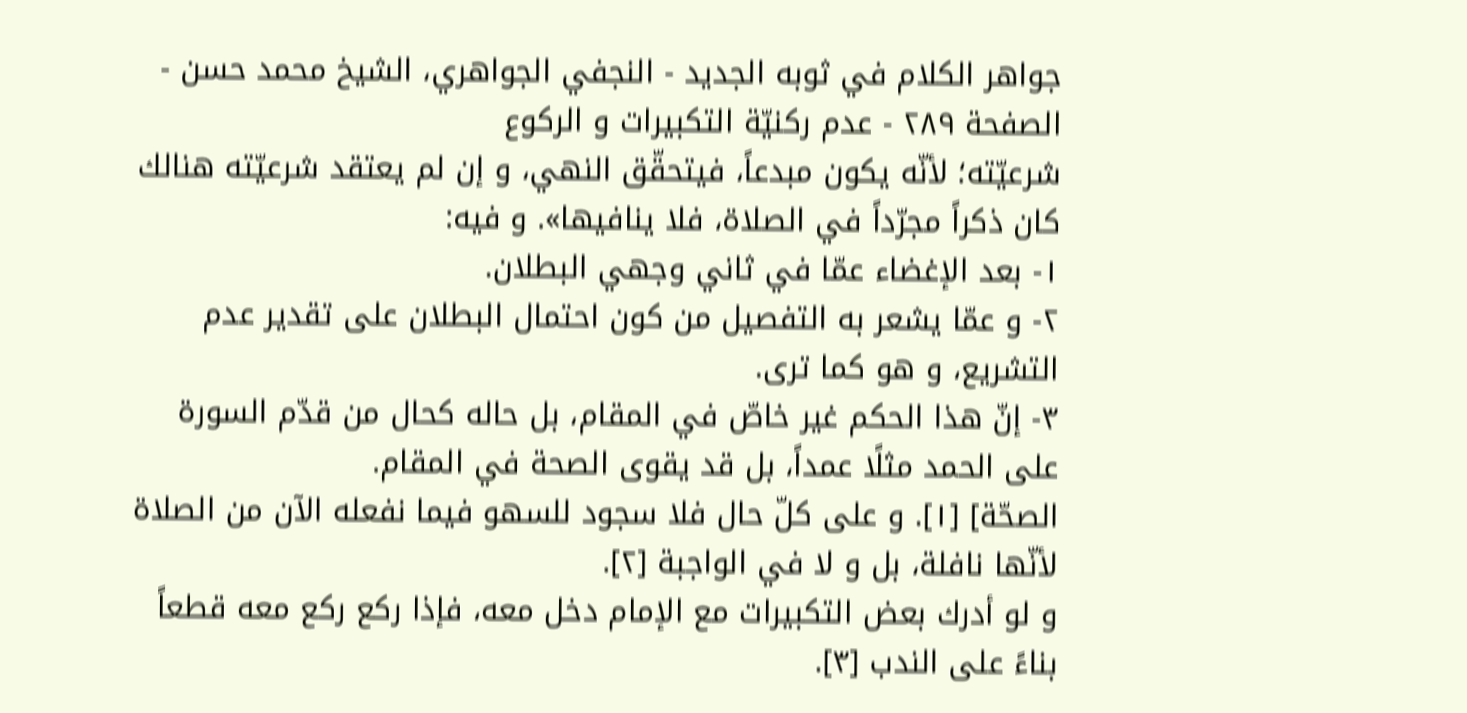جواهر الكلام في ثوبه الجديد - النجفي الجواهري، الشيخ محمد حسن - الصفحة ٢٨٩ - عدم ركنيّة التكبيرات و الركوع
شرعيّته؛ لأنّه يكون مبدعاً، فيتحقّق النهي، و إن لم يعتقد شرعيّته هنالك كان ذكراً مجرّداً في الصلاة، فلا ينافيها». و فيه:
١- بعد الإغضاء عمّا في ثاني وجهي البطلان.
٢- و عمّا يشعر به التفصيل من كون احتمال البطلان على تقدير عدم التشريع، و هو كما ترى.
٣- إنّ هذا الحكم غير خاصّ في المقام، بل حاله كحال من قدّم السورة على الحمد مثلًا عمداً، بل قد يقوى الصحة في المقام.
الصحّة] [١]. و على كلّ حال فلا سجود للسهو فيما نفعله الآن من الصلاة لأنّها نافلة، بل و لا في الواجبة [٢].
و لو أدرك بعض التكبيرات مع الإمام دخل معه، فإذا ركع ركع معه قطعاً بناءً على الندب [٣].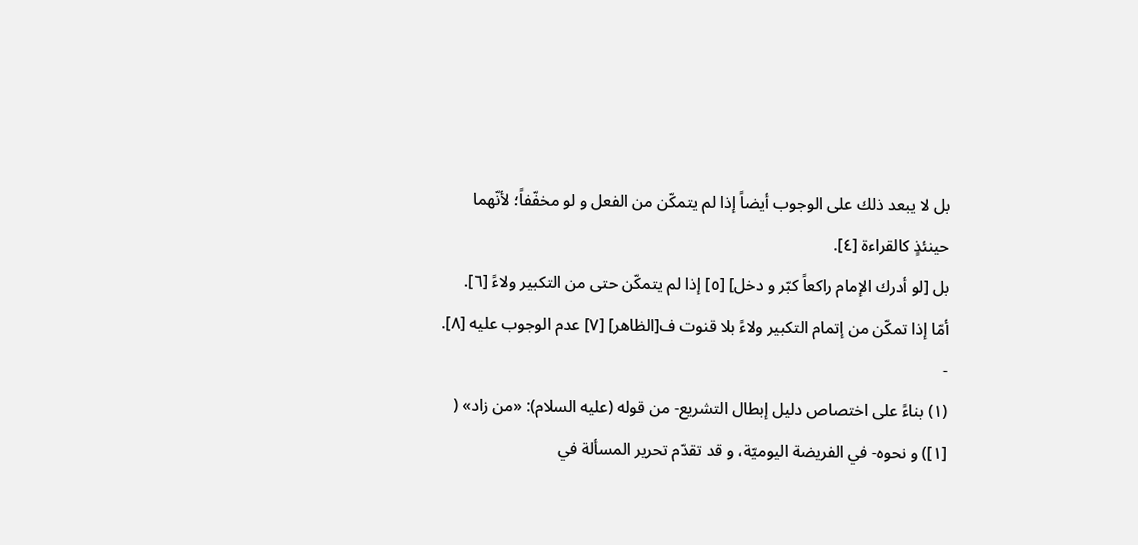بل لا يبعد ذلك على الوجوب أيضاً إذا لم يتمكّن من الفعل و لو مخفّفاً؛ لأنّهما حينئذٍ كالقراءة [٤].
بل [لو أدرك الإمام راكعاً كبّر و دخل] [٥] إذا لم يتمكّن حتى من التكبير ولاءً [٦].
أمّا إذا تمكّن من إتمام التكبير ولاءً بلا قنوت ف[الظاهر] [٧] عدم الوجوب عليه [٨].
-
(١) بناءً على اختصاص دليل إبطال التشريع- من قوله (عليه السلام): «من زاد» ( [١]) و نحوه- في الفريضة اليوميّة، و قد تقدّم تحرير المسألة في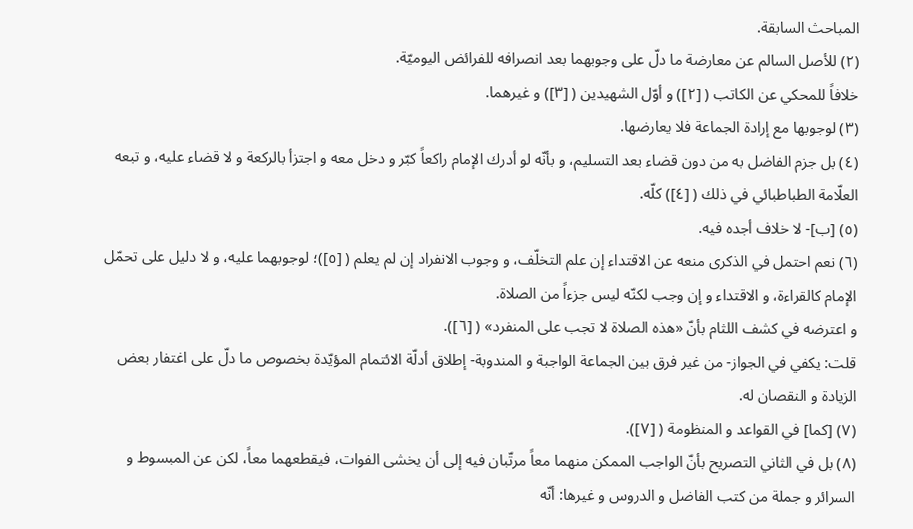المباحث السابقة.
(٢) للأصل السالم عن معارضة ما دلّ على وجوبهما بعد انصرافه للفرائض اليوميّة.
خلافاً للمحكي عن الكاتب ( [٢]) و أوّل الشهيدين ( [٣]) و غيرهما.
(٣) لوجوبها مع إرادة الجماعة فلا يعارضها.
(٤) بل جزم الفاضل به من دون قضاء بعد التسليم، و بأنّه لو أدرك الإمام راكعاً كبّر و دخل معه و اجتزأ بالركعة و لا قضاء عليه، و تبعه العلّامة الطباطبائي في ذلك ( [٤]) كلّه.
(٥) [ب]- لا خلاف أجده فيه.
(٦) نعم احتمل في الذكرى منعه عن الاقتداء إن علم التخلّف، و وجوب الانفراد إن لم يعلم ( [٥])؛ لوجوبهما عليه، و لا دليل على تحمّل الإمام كالقراءة، و الاقتداء و إن وجب لكنّه ليس جزءاً من الصلاة.
و اعترضه في كشف اللثام بأنّ «هذه الصلاة لا تجب على المنفرد» ( [٦]).
قلت: يكفي في الجواز- من غير فرق بين الجماعة الواجبة و المندوبة- إطلاق أدلّة الائتمام المؤيّدة بخصوص ما دلّ على اغتفار بعض الزيادة و النقصان له.
(٧) [كما] في القواعد و المنظومة ( [٧]).
(٨) بل في الثاني التصريح بأنّ الواجب الممكن منهما معاً مرتّبان فيه إلى أن يخشى الفوات، فيقطعهما معاً، لكن عن المبسوط و السرائر و جملة من كتب الفاضل و الدروس و غيرها: أنّه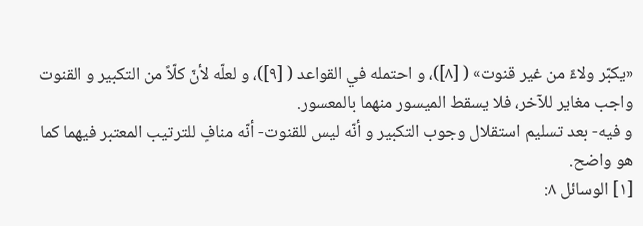«يكبّر ولاءً من غير قنوت» ( [٨])، و احتمله في القواعد ( [٩])، و لعلّه لأنّ كلّاً من التكبير و القنوت واجب مغاير للآخر، فلا يسقط الميسور منهما بالمعسور.
و فيه- بعد تسليم استقلال وجوب التكبير و أنّه ليس للقنوت- أنّه منافٍ للترتيب المعتبر فيهما كما هو واضح.
[١] الوسائل ٨: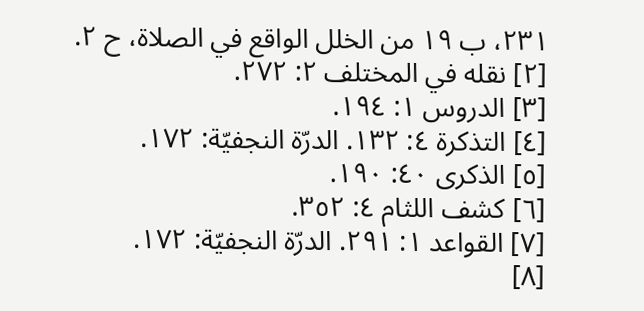٢٣١، ب ١٩ من الخلل الواقع في الصلاة، ح ٢.
[٢] نقله في المختلف ٢: ٢٧٢.
[٣] الدروس ١: ١٩٤.
[٤] التذكرة ٤: ١٣٢. الدرّة النجفيّة: ١٧٢.
[٥] الذكرى ٤٠: ١٩٠.
[٦] كشف اللثام ٤: ٣٥٢.
[٧] القواعد ١: ٢٩١. الدرّة النجفيّة: ١٧٢.
[٨]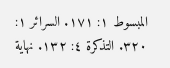المبسوط ١: ١٧١. السرائر ١: ٣٢٠. التذكرة ٤: ١٣٢. نهاية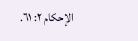الإحكام ٢: ٦١.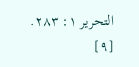التحرير ١: ٢٨٣.
[٩]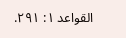القواعد ١: ٢٩١.